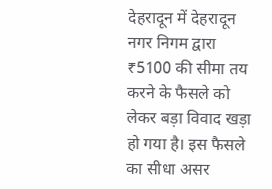देहरादून में देहरादून नगर निगम द्वारा ₹5100 की सीमा तय करने के फैसले को लेकर बड़ा विवाद खड़ा हो गया है। इस फैसले का सीधा असर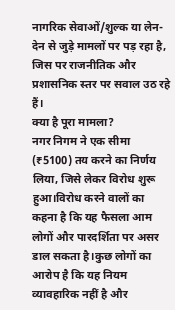नागरिक सेवाओं/शुल्क या लेन-देन से जुड़े मामलों पर पड़ रहा है, जिस पर राजनीतिक और प्रशासनिक स्तर पर सवाल उठ रहे हैं।
क्या है पूरा मामला?
नगर निगम ने एक सीमा (₹5100) तय करने का निर्णय लिया, जिसे लेकर विरोध शुरू हुआ।विरोध करने वालों का कहना है कि यह फैसला आम लोगों और पारदर्शिता पर असर डाल सकता है।कुछ लोगों का आरोप है कि यह नियम व्यावहारिक नहीं है और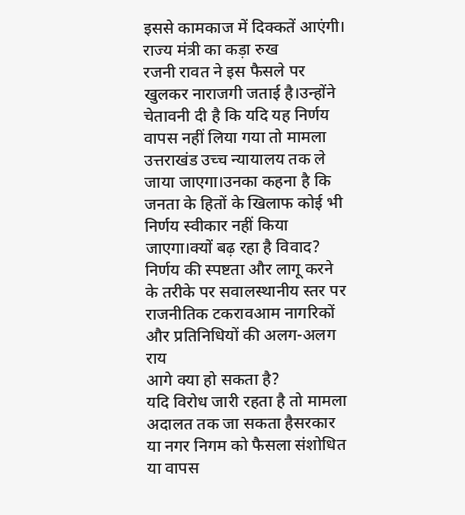इससे कामकाज में दिक्कतें आएंगी।
राज्य मंत्री का कड़ा रुख
रजनी रावत ने इस फैसले पर खुलकर नाराजगी जताई है।उन्होंने चेतावनी दी है कि यदि यह निर्णय वापस नहीं लिया गया तो मामला उत्तराखंड उच्च न्यायालय तक ले जाया जाएगा।उनका कहना है कि जनता के हितों के खिलाफ कोई भी निर्णय स्वीकार नहीं किया जाएगा।क्यों बढ़ रहा है विवाद?
निर्णय की स्पष्टता और लागू करने के तरीके पर सवालस्थानीय स्तर पर राजनीतिक टकरावआम नागरिकों और प्रतिनिधियों की अलग-अलग राय
आगे क्या हो सकता है?
यदि विरोध जारी रहता है तो मामला अदालत तक जा सकता हैसरकार या नगर निगम को फैसला संशोधित या वापस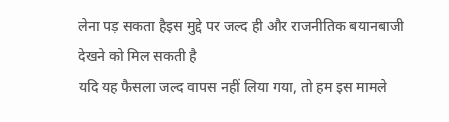लेना पड़ सकता हैइस मुद्दे पर जल्द ही और राजनीतिक बयानबाजी देखने को मिल सकती है
यदि यह फैसला जल्द वापस नहीं लिया गया, तो हम इस मामले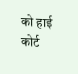को हाई कोर्ट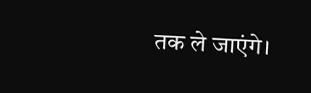तक ले जाएंगे।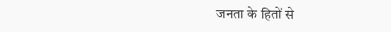जनता के हितों से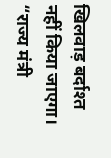खिलवाड़ बर्दाश्त नहीं किया जाएगा।
“राज्य मंत्री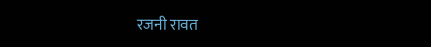रजनी रावत